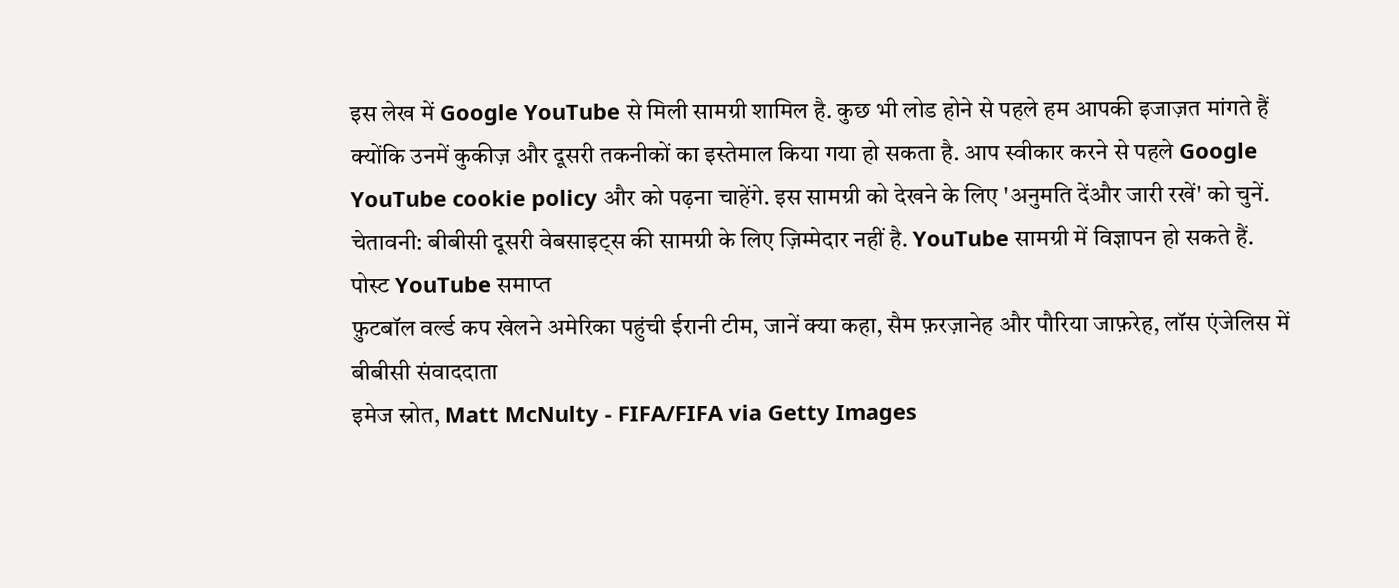इस लेख में Google YouTube से मिली सामग्री शामिल है. कुछ भी लोड होने से पहले हम आपकी इजाज़त मांगते हैं क्योंकि उनमें कुकीज़ और दूसरी तकनीकों का इस्तेमाल किया गया हो सकता है. आप स्वीकार करने से पहले Google YouTube cookie policy और को पढ़ना चाहेंगे. इस सामग्री को देखने के लिए 'अनुमति देंऔर जारी रखें' को चुनें.
चेतावनी: बीबीसी दूसरी वेबसाइट्स की सामग्री के लिए ज़िम्मेदार नहीं है. YouTube सामग्री में विज्ञापन हो सकते हैं.
पोस्ट YouTube समाप्त
फ़ुटबॉल वर्ल्ड कप खेलने अमेरिका पहुंची ईरानी टीम, जानें क्या कहा, सैम फ़रज़ानेह और पौरिया जाफ़रेह, लॉस एंजेलिस में बीबीसी संवाददाता
इमेज स्रोत, Matt McNulty - FIFA/FIFA via Getty Images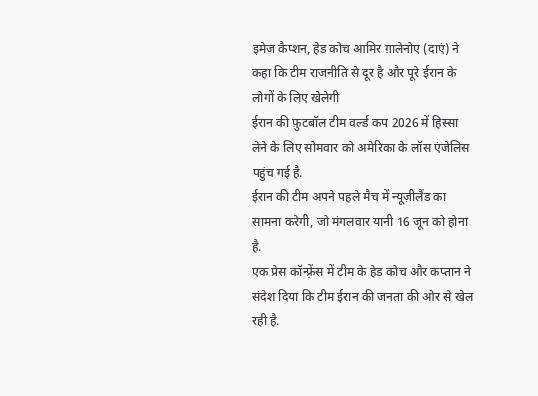इमेज कैप्शन, हेड कोच आमिर ग़ालेनोए (दाएं) ने कहा कि टीम राजनीति से दूर है और पूरे ईरान के लोगों के लिए खेलेगी
ईरान की फ़ुटबॉल टीम वर्ल्ड कप 2026 में हिस्सा लेने के लिए सोमवार को अमेरिका के लॉस एंजेलिस पहुंच गई है.
ईरान की टीम अपने पहले मैच में न्यूज़ीलैंड का सामना करेगी, जो मंगलवार यानी 16 जून को होना है.
एक प्रेस कॉन्फ़्रेंस में टीम के हेड कोच और कप्तान ने संदेश दिया कि टीम ईरान की जनता की ओर से खेल रही है.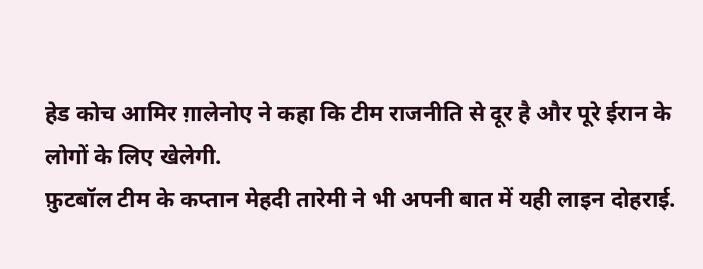हेड कोच आमिर ग़ालेनोए ने कहा कि टीम राजनीति से दूर है और पूरे ईरान के लोगों के लिए खेलेगी.
फ़ुटबॉल टीम के कप्तान मेहदी तारेमी ने भी अपनी बात में यही लाइन दोहराई.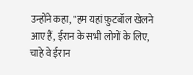उन्होंने कहा, "हम यहां फ़ुटबॉल खेलने आए हैं, ईरान के सभी लोगों के लिए, चाहे वे ईरान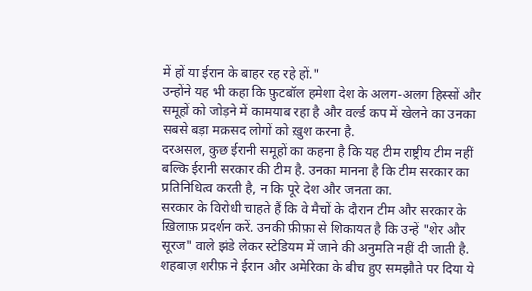में हों या ईरान के बाहर रह रहे हों."
उन्होंने यह भी कहा कि फ़ुटबॉल हमेशा देश के अलग-अलग हिस्सों और समूहों को जोड़ने में कामयाब रहा है और वर्ल्ड कप में खेलने का उनका सबसे बड़ा मक़सद लोगों को ख़ुश करना है.
दरअसल, कुछ ईरानी समूहों का कहना है कि यह टीम राष्ट्रीय टीम नहीं बल्कि ईरानी सरकार की टीम है. उनका मानना है कि टीम सरकार का प्रतिनिधित्व करती है, न कि पूरे देश और जनता का.
सरकार के विरोधी चाहते हैं कि वे मैचों के दौरान टीम और सरकार के ख़िलाफ़ प्रदर्शन करें. उनकी फ़ीफ़ा से शिकायत है कि उन्हें "शेर और सूरज" वाले झंडे लेकर स्टेडियम में जाने की अनुमति नहीं दी जाती है.
शहबाज़ शरीफ़ ने ईरान और अमेरिका के बीच हुए समझौते पर दिया ये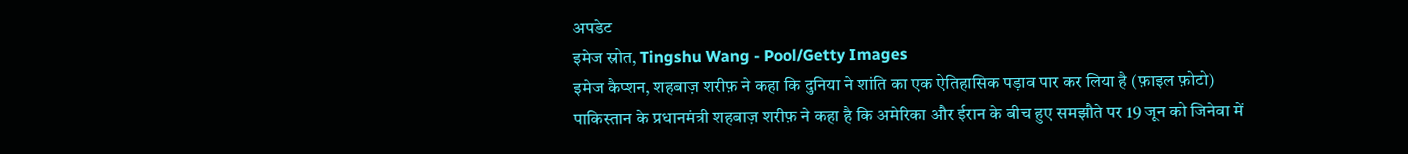अपडेट
इमेज स्रोत, Tingshu Wang - Pool/Getty Images
इमेज कैप्शन, शहबाज़ शरीफ़ ने कहा कि दुनिया ने शांति का एक ऐतिहासिक पड़ाव पार कर लिया है (फ़ाइल फ़ोटो)
पाकिस्तान के प्रधानमंत्री शहबाज़ शरीफ़ ने कहा है कि अमेरिका और ईरान के बीच हुए समझौते पर 19 जून को जिनेवा में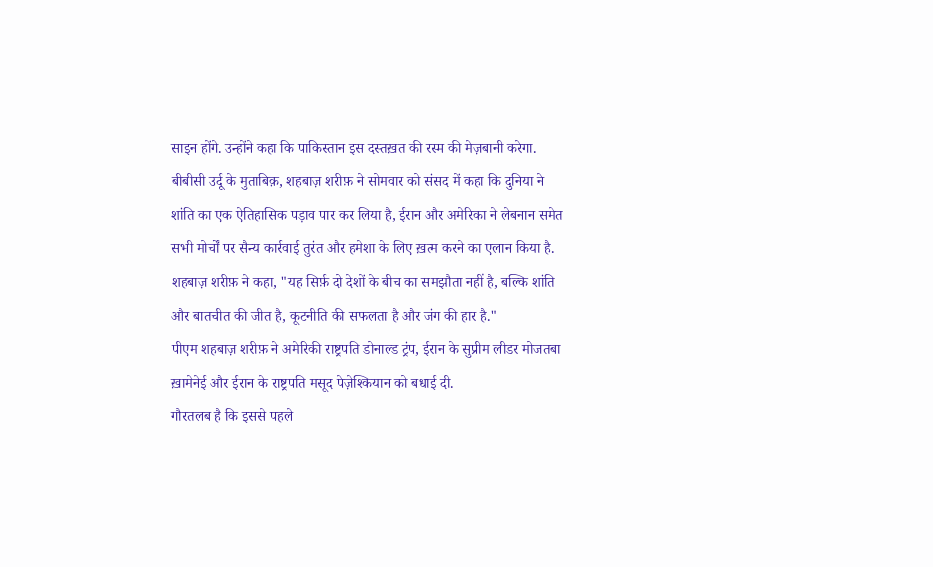साइन होंगे. उन्होंने कहा कि पाकिस्तान इस दस्तख़त की रस्म की मेज़बानी करेगा.
बीबीसी उर्दू के मुताबिक़, शहबाज़ शरीफ़ ने सोमवार को संसद में कहा कि दुनिया ने शांति का एक ऐतिहासिक पड़ाव पार कर लिया है, ईरान और अमेरिका ने लेबनान समेत सभी मोर्चों पर सैन्य कार्रवाई तुरंत और हमेशा के लिए ख़त्म करने का एलान किया है.
शहबाज़ शरीफ़ ने कहा, "यह सिर्फ़ दो देशों के बीच का समझौता नहीं है, बल्कि शांति और बातचीत की जीत है, कूटनीति की सफलता है और जंग की हार है."
पीएम शहबाज़ शरीफ़ ने अमेरिकी राष्ट्रपति डोनाल्ड ट्रंप, ईरान के सुप्रीम लीडर मोजतबा ख़ामेनेई और ईरान के राष्ट्रपति मसूद पेज़ेश्कियान को बधाई दी.
गौरतलब है कि इससे पहले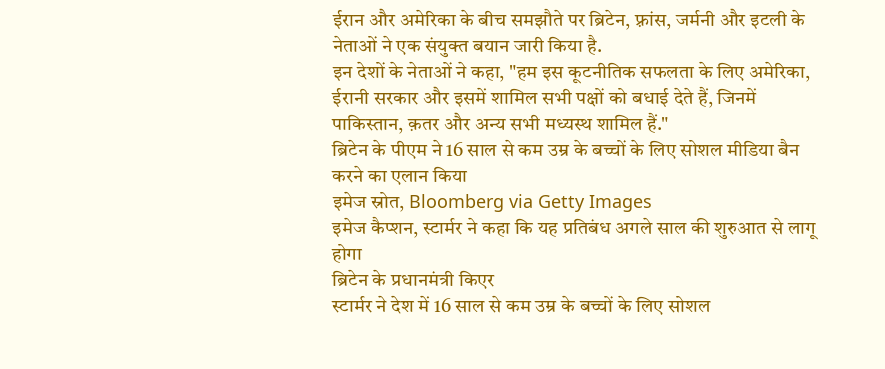ईरान और अमेरिका के बीच समझौते पर ब्रिटेन, फ़्रांस, जर्मनी और इटली के नेताओं ने एक संयुक्त बयान जारी किया है.
इन देशों के नेताओं ने कहा, "हम इस कूटनीतिक सफलता के लिए अमेरिका, ईरानी सरकार और इसमें शामिल सभी पक्षों को बधाई देते हैं, जिनमें पाकिस्तान, क़तर और अन्य सभी मध्यस्थ शामिल हैं."
ब्रिटेन के पीएम ने 16 साल से कम उम्र के बच्चों के लिए सोशल मीडिया बैन करने का एलान किया
इमेज स्रोत, Bloomberg via Getty Images
इमेज कैप्शन, स्टार्मर ने कहा कि यह प्रतिबंध अगले साल की शुरुआत से लागू होगा
ब्रिटेन के प्रधानमंत्री किएर
स्टार्मर ने देश में 16 साल से कम उम्र के बच्चों के लिए सोशल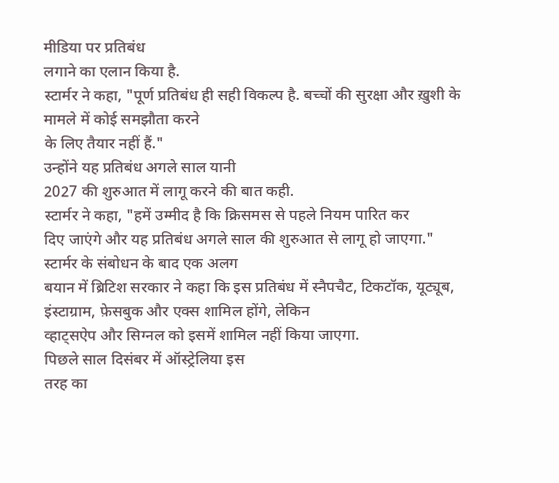मीडिया पर प्रतिबंध
लगाने का एलान किया है.
स्टार्मर ने कहा, "पूर्ण प्रतिबंध ही सही विकल्प है. बच्चों की सुरक्षा और ख़ुशी के मामले में कोई समझौता करने
के लिए तैयार नहीं हैं."
उन्होंने यह प्रतिबंध अगले साल यानी
2027 की शुरुआत में लागू करने की बात कही.
स्टार्मर ने कहा, "हमें उम्मीद है कि क्रिसमस से पहले नियम पारित कर
दिए जाएंगे और यह प्रतिबंध अगले साल की शुरुआत से लागू हो जाएगा."
स्टार्मर के संबोधन के बाद एक अलग
बयान में ब्रिटिश सरकार ने कहा कि इस प्रतिबंध में स्नैपचैट, टिकटॉक, यूट्यूब,
इंस्टाग्राम, फ़ेसबुक और एक्स शामिल होंगे, लेकिन
व्हाट्सऐप और सिग्नल को इसमें शामिल नहीं किया जाएगा.
पिछले साल दिसंबर में ऑस्ट्रेलिया इस
तरह का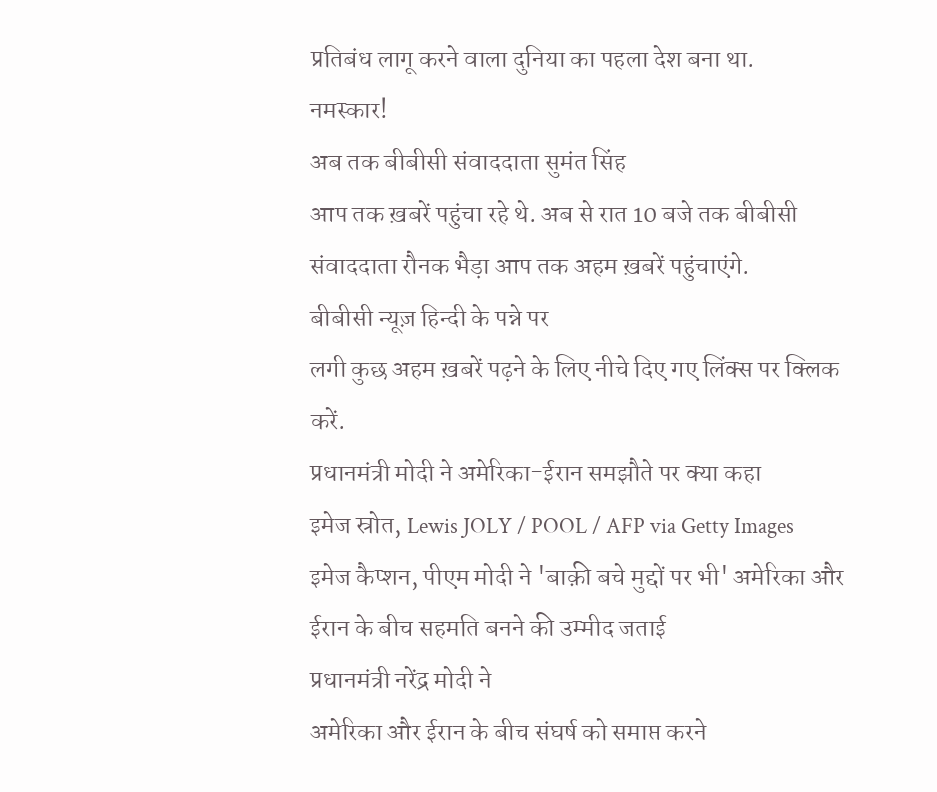प्रतिबंध लागू करने वाला दुनिया का पहला देश बना था.
नमस्कार!
अब तक बीबीसी संवाददाता सुमंत सिंह
आप तक ख़बरें पहुंचा रहे थे. अब से रात 10 बजे तक बीबीसी संवाददाता रौनक भैड़ा आप तक अहम ख़बरें पहुंचाएंगे.
बीबीसी न्यूज़ हिन्दी के पन्ने पर
लगी कुछ अहम ख़बरें पढ़ने के लिए नीचे दिए गए लिंक्स पर क्लिक करें.
प्रधानमंत्री मोदी ने अमेरिका-ईरान समझौते पर क्या कहा
इमेज स्रोत, Lewis JOLY / POOL / AFP via Getty Images
इमेज कैप्शन, पीएम मोदी ने 'बाक़ी बचे मुद्दों पर भी' अमेरिका और ईरान के बीच सहमति बनने की उम्मीद जताई
प्रधानमंत्री नरेंद्र मोदी ने
अमेरिका और ईरान के बीच संघर्ष को समाप्त करने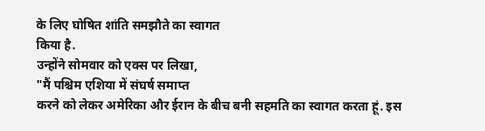के लिए घोषित शांति समझौते का स्वागत
किया है.
उन्होंने सोमवार को एक्स पर लिखा,
"मैं पश्चिम एशिया में संघर्ष समाप्त
करने को लेकर अमेरिका और ईरान के बीच बनी सहमति का स्वागत करता हूं. इस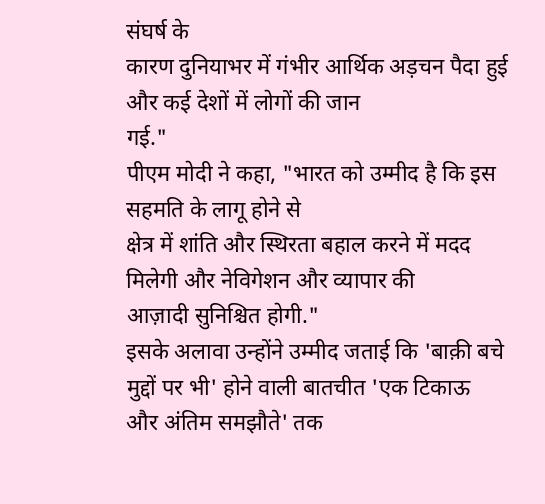संघर्ष के
कारण दुनियाभर में गंभीर आर्थिक अड़चन पैदा हुई और कई देशों में लोगों की जान
गई."
पीएम मोदी ने कहा, "भारत को उम्मीद है कि इस सहमति के लागू होने से
क्षेत्र में शांति और स्थिरता बहाल करने में मदद मिलेगी और नेविगेशन और व्यापार की
आज़ादी सुनिश्चित होगी."
इसके अलावा उन्होंने उम्मीद जताई कि 'बाक़ी बचे मुद्दों पर भी' होने वाली बातचीत 'एक टिकाऊ
और अंतिम समझौते' तक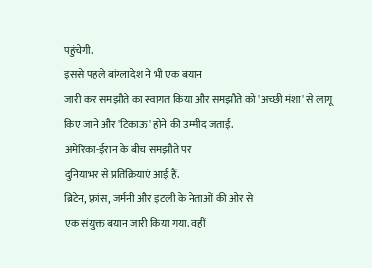पहुंचेगी.
इससे पहले बांग्लादेश ने भी एक बयान
जारी कर समझौते का स्वागत किया और समझौते को 'अच्छी मंशा' से लागू
किए जाने और 'टिकाऊ' होने की उम्मीद जताई.
अमेरिका-ईरान के बीच समझौते पर
दुनियाभर से प्रतिक्रियाएं आई हैं.
ब्रिटेन, फ़्रांस, जर्मनी और इटली के नेताओं की ओर से
एक संयुक्त बयान जारी किया गया. वहीं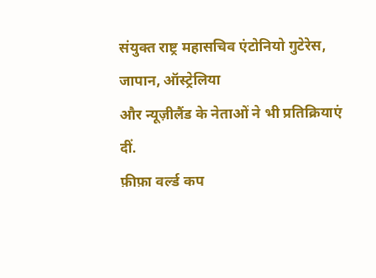संयुक्त राष्ट्र महासचिव एंटोनियो गुटेरेस,
जापान, ऑस्ट्रेलिया
और न्यूज़ीलैंड के नेताओं ने भी प्रतिक्रियाएं दीं.
फ़ीफ़ा वर्ल्ड कप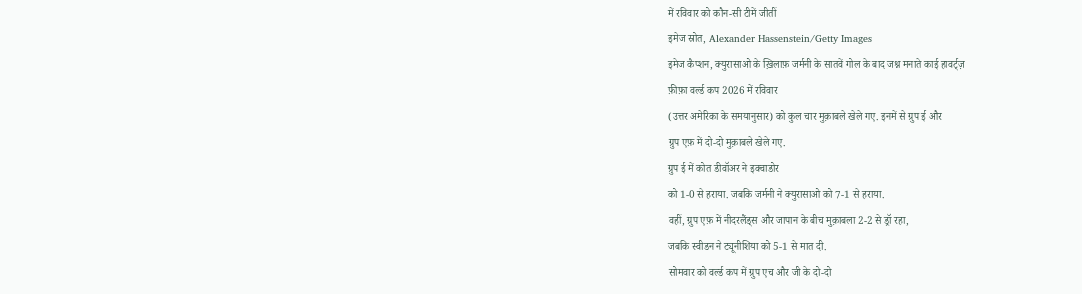में रविवार को कौन-सी टीमें जीतीं
इमेज स्रोत, Alexander Hassenstein/Getty Images
इमेज कैप्शन, क्युरासाओ के ख़िलाफ़ जर्मनी के सातवें गोल के बाद जश्न मनाते काई हावर्ट्ज़
फ़ीफ़ा वर्ल्ड कप 2026 में रविवार
(उत्तर अमेरिका के समयानुसार) को कुल चार मुक़ाबले खेले गए. इनमें से ग्रुप ई और
ग्रुप एफ़ में दो-दो मुक़ाबले खेले गए.
ग्रुप ई में कोत डीवॉअर ने इक्वाडोर
को 1-0 से हराया. जबकि जर्मनी ने क्युरासाओ को 7-1 से हराया.
वहीं, ग्रुप एफ़ में नीदरलैंड्स और जापान के बीच मुक़ाबला 2-2 से ड्रॉ रहा,
जबकि स्वीडन ने ट्यूनीशिया को 5-1 से मात दी.
सोमवार को वर्ल्ड कप में ग्रुप एच और जी के दो-दो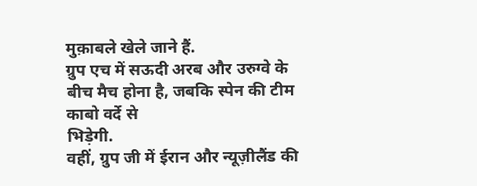मुक़ाबले खेले जाने हैं.
ग्रुप एच में सऊदी अरब और उरुग्वे के
बीच मैच होना है, जबकि स्पेन की टीम काबो वर्दे से
भिड़ेगी.
वहीं, ग्रुप जी में ईरान और न्यूज़ीलैंड की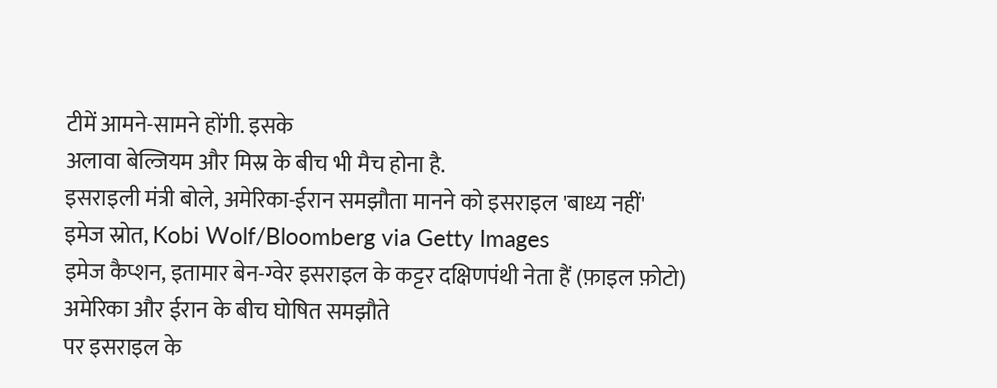टीमें आमने-सामने होंगी. इसके
अलावा बेल्जियम और मिस्र के बीच भी मैच होना है.
इसराइली मंत्री बोले, अमेरिका-ईरान समझौता मानने को इसराइल 'बाध्य नहीं'
इमेज स्रोत, Kobi Wolf/Bloomberg via Getty Images
इमेज कैप्शन, इतामार बेन-ग्वेर इसराइल के कट्टर दक्षिणपंथी नेता हैं (फ़ाइल फ़ोटो)
अमेरिका और ईरान के बीच घोषित समझौते
पर इसराइल के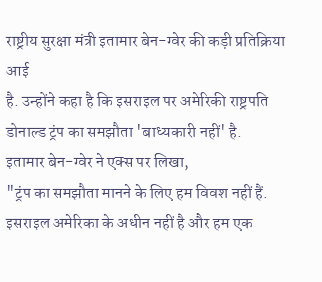राष्ट्रीय सुरक्षा मंत्री इतामार बेन-ग्वेर की कड़ी प्रतिक्रिया आई
है. उन्होंने कहा है कि इसराइल पर अमेरिकी राष्ट्रपति डोनाल्ड ट्रंप का समझौता 'बाध्यकारी नहीं' है.
इतामार बेन-ग्वेर ने एक्स पर लिखा,
"ट्रंप का समझौता मानने के लिए हम विवश नहीं हैं. इसराइल अमेरिका के अधीन नहीं है और हम एक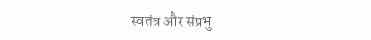स्वतंत्र और संप्रभु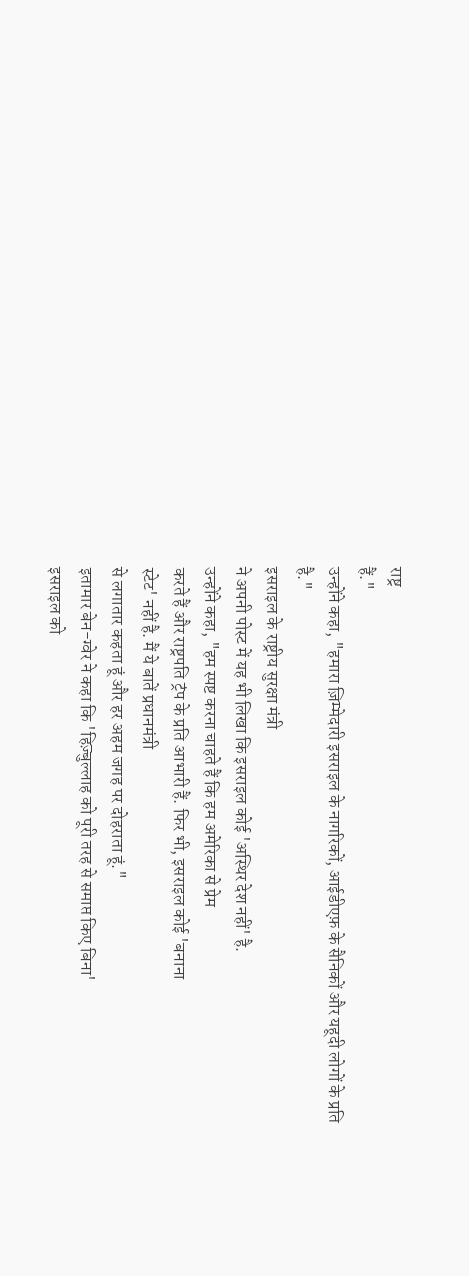राष्ट्र
हैं."
उन्होंने कहा, "हमारा ज़िम्मेदारी इसराइल के नागरिकों, आईडीएफ़ के सैनिकों और यहूदी लोगों के प्रति
है."
इसराइल के राष्ट्रीय सुरक्षा मंत्री
ने अपनी पोस्ट में यह भी लिखा कि इसराइल कोई 'अस्थिर देश नहीं' है.
उन्होंने कहा, "हम स्पष्ट करना चाहते हैं कि हम अमेरिका से प्रेम
करते हैं और राष्ट्रपति ट्रंप के प्रति आभारी हैं. फिर भी, इसराइल कोई 'बनाना
स्टेट' नहीं है. मैं ये बातें प्रधानमंत्री
से लगातार कहता हूं और हर अहम जगह पर दोहराता हूं."
इतामार बेन-ग्वेर ने कहा कि 'हिज़्बुल्लाह को पूरी तरह से समाप्त किए बिना'
इसराइल को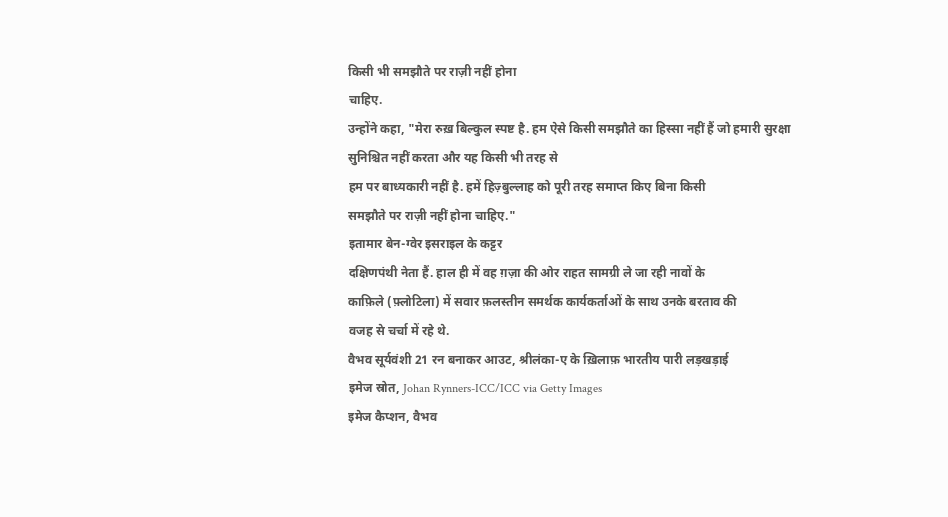किसी भी समझौते पर राज़ी नहीं होना
चाहिए.
उन्होंने कहा, "मेरा रुख़ बिल्कुल स्पष्ट है. हम ऐसे किसी समझौते का हिस्सा नहीं हैं जो हमारी सुरक्षा सुनिश्चित नहीं करता और यह किसी भी तरह से
हम पर बाध्यकारी नहीं है. हमें हिज़्बुल्लाह को पूरी तरह समाप्त किए बिना किसी
समझौते पर राज़ी नहीं होना चाहिए."
इतामार बेन-ग्वेर इसराइल के कट्टर
दक्षिणपंथी नेता हैं. हाल ही में वह ग़ज़ा की ओर राहत सामग्री ले जा रही नावों के
काफ़िले (फ़्लोटिला) में सवार फ़लस्तीन समर्थक कार्यकर्ताओं के साथ उनके बरताव की
वजह से चर्चा में रहे थे.
वैभव सूर्यवंशी 21 रन बनाकर आउट, श्रीलंका-ए के ख़िलाफ़ भारतीय पारी लड़खड़ाई
इमेज स्रोत, Johan Rynners-ICC/ICC via Getty Images
इमेज कैप्शन, वैभव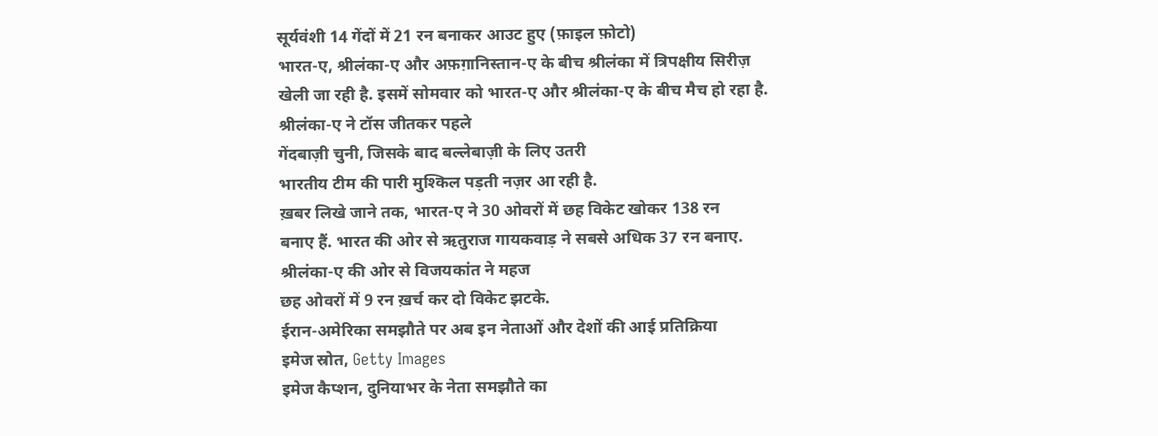सूर्यवंशी 14 गेंदों में 21 रन बनाकर आउट हुए (फ़ाइल फ़ोटो)
भारत-ए, श्रीलंका-ए और अफ़ग़ानिस्तान-ए के बीच श्रीलंका में त्रिपक्षीय सिरीज़
खेली जा रही है. इसमें सोमवार को भारत-ए और श्रीलंका-ए के बीच मैच हो रहा है.
श्रीलंका-ए ने टॉस जीतकर पहले
गेंदबाज़ी चुनी, जिसके बाद बल्लेबाज़ी के लिए उतरी
भारतीय टीम की पारी मुश्किल पड़ती नज़र आ रही है.
ख़बर लिखे जाने तक, भारत-ए ने 30 ओवरों में छह विकेट खोकर 138 रन
बनाए हैं. भारत की ओर से ऋतुराज गायकवाड़ ने सबसे अधिक 37 रन बनाए.
श्रीलंका-ए की ओर से विजयकांत ने महज
छह ओवरों में 9 रन ख़र्च कर दो विकेट झटके.
ईरान-अमेरिका समझौते पर अब इन नेताओं और देशों की आई प्रतिक्रिया
इमेज स्रोत, Getty Images
इमेज कैप्शन, दुनियाभर के नेता समझौते का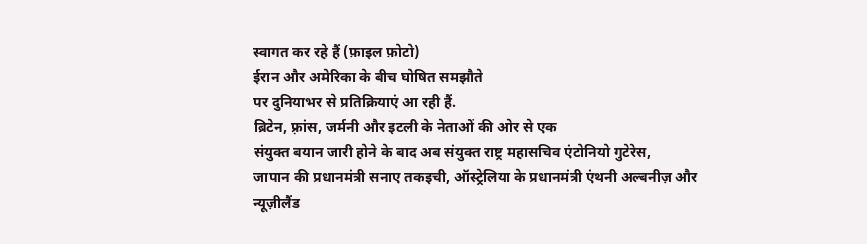स्वागत कर रहे हैं (फ़ाइल फ़ोटो)
ईरान और अमेरिका के बीच घोषित समझौते
पर दुनियाभर से प्रतिक्रियाएं आ रही हैं.
ब्रिटेन, फ़्रांस, जर्मनी और इटली के नेताओं की ओर से एक
संयुक्त बयान जारी होने के बाद अब संयुक्त राष्ट्र महासचिव एंटोनियो गुटेरेस,
जापान की प्रधानमंत्री सनाए तकइची, ऑस्ट्रेलिया के प्रधानमंत्री एंथनी अल्बनीज़ और
न्यूज़ीलैंड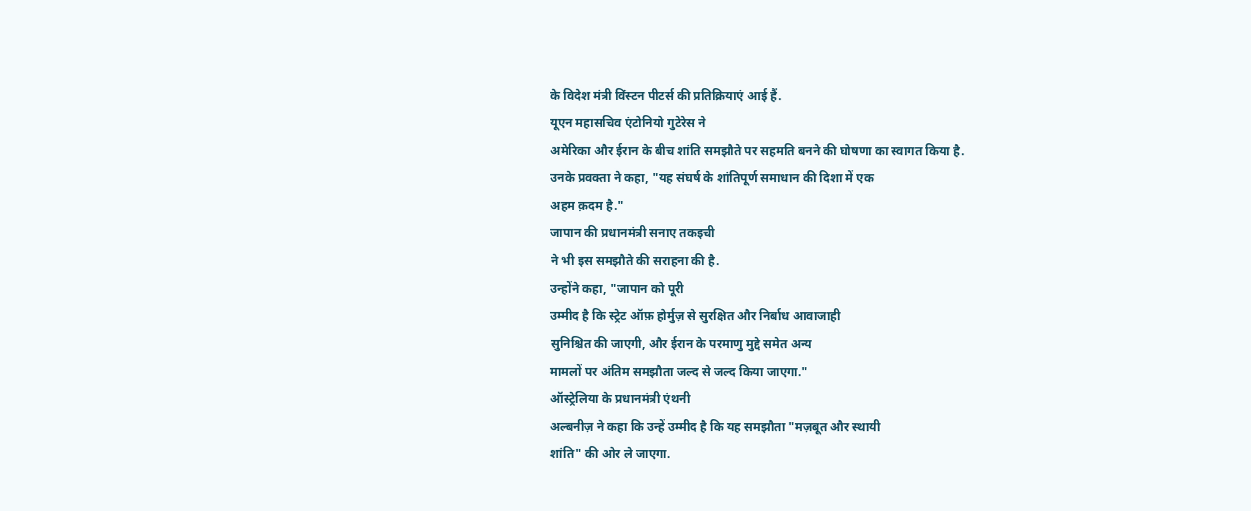के विदेश मंत्री विंस्टन पीटर्स की प्रतिक्रियाएं आई हैं.
यूएन महासचिव एंटोनियो गुटेरेस ने
अमेरिका और ईरान के बीच शांति समझौते पर सहमति बनने की घोषणा का स्वागत किया है.
उनके प्रवक्ता ने कहा, "यह संघर्ष के शांतिपूर्ण समाधान की दिशा में एक
अहम क़दम है."
जापान की प्रधानमंत्री सनाए तकइची
ने भी इस समझौते की सराहना की है.
उन्होंने कहा, "जापान को पूरी
उम्मीद है कि स्ट्रेट ऑफ़ होर्मुज़ से सुरक्षित और निर्बाध आवाजाही
सुनिश्चित की जाएगी, और ईरान के परमाणु मुद्दे समेत अन्य
मामलों पर अंतिम समझौता जल्द से जल्द किया जाएगा."
ऑस्ट्रेलिया के प्रधानमंत्री एंथनी
अल्बनीज़ ने कहा कि उन्हें उम्मीद है कि यह समझौता "मज़बूत और स्थायी
शांति" की ओर ले जाएगा.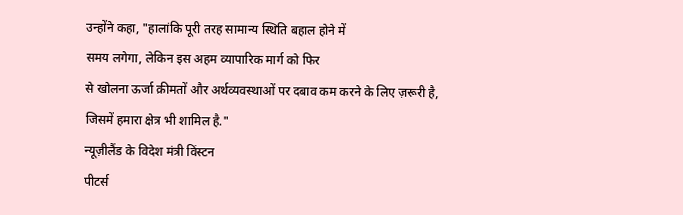उन्होंने कहा, "हालांकि पूरी तरह सामान्य स्थिति बहाल होने में
समय लगेगा, लेकिन इस अहम व्यापारिक मार्ग को फिर
से खोलना ऊर्जा क़ीमतों और अर्थव्यवस्थाओं पर दबाव कम करने के लिए ज़रूरी है,
जिसमें हमारा क्षेत्र भी शामिल है."
न्यूज़ीलैंड के विदेश मंत्री विंस्टन
पीटर्स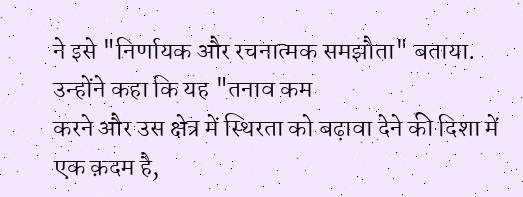ने इसे "निर्णायक और रचनात्मक समझौता" बताया.
उन्होंने कहा कि यह "तनाव कम
करने और उस क्षेत्र में स्थिरता को बढ़ावा देने की दिशा में एक क़दम है,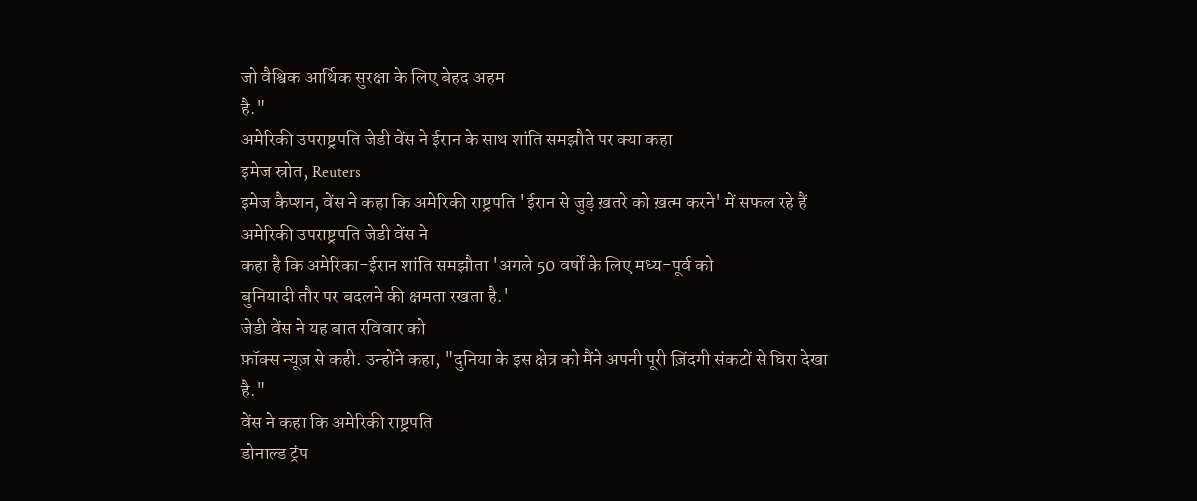जो वैश्विक आर्थिक सुरक्षा के लिए बेहद अहम
है."
अमेरिकी उपराष्ट्रपति जेडी वेंस ने ईरान के साथ शांति समझौते पर क्या कहा
इमेज स्रोत, Reuters
इमेज कैप्शन, वेंस ने कहा कि अमेरिकी राष्ट्रपति 'ईरान से जुड़े ख़तरे को ख़त्म करने' में सफल रहे हैं
अमेरिकी उपराष्ट्रपति जेडी वेंस ने
कहा है कि अमेरिका-ईरान शांति समझौता 'अगले 50 वर्षों के लिए मध्य-पूर्व को
बुनियादी तौर पर बदलने की क्षमता रखता है.'
जेडी वेंस ने यह बात रविवार को
फ़ॉक्स न्यूज़ से कही. उन्होंने कहा, "दुनिया के इस क्षेत्र को मैंने अपनी पूरी ज़िंदगी संकटों से घिरा देखा
है."
वेंस ने कहा कि अमेरिकी राष्ट्रपति
डोनाल्ड ट्रंप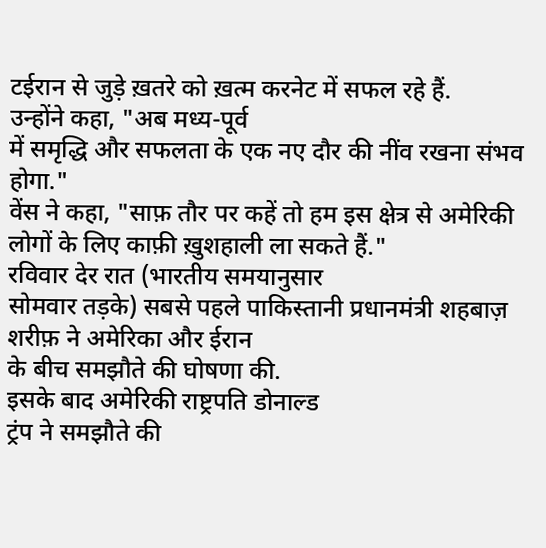टईरान से जुड़े ख़तरे को ख़त्म करनेट में सफल रहे हैं.
उन्होंने कहा, "अब मध्य-पूर्व
में समृद्धि और सफलता के एक नए दौर की नींव रखना संभव होगा."
वेंस ने कहा, "साफ़ तौर पर कहें तो हम इस क्षेत्र से अमेरिकी
लोगों के लिए काफ़ी ख़ुशहाली ला सकते हैं."
रविवार देर रात (भारतीय समयानुसार
सोमवार तड़के) सबसे पहले पाकिस्तानी प्रधानमंत्री शहबाज़ शरीफ़ ने अमेरिका और ईरान
के बीच समझौते की घोषणा की.
इसके बाद अमेरिकी राष्ट्रपति डोनाल्ड
ट्रंप ने समझौते की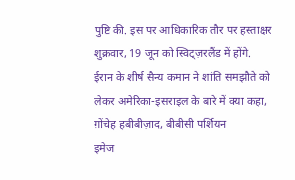पुष्टि की. इस पर आधिकारिक तौर पर हस्ताक्षर शुक्रवार, 19 जून को स्विट्ज़रलैंड में होंगे.
ईरान के शीर्ष सैन्य कमान ने शांति समझौते को लेकर अमेरिका-इसराइल के बारे में क्या कहा, ग़ोंचेह हबीबीज़ाद, बीबीसी पर्शियन
इमेज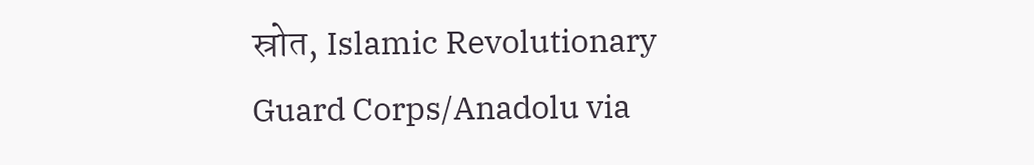स्रोत, Islamic Revolutionary Guard Corps/Anadolu via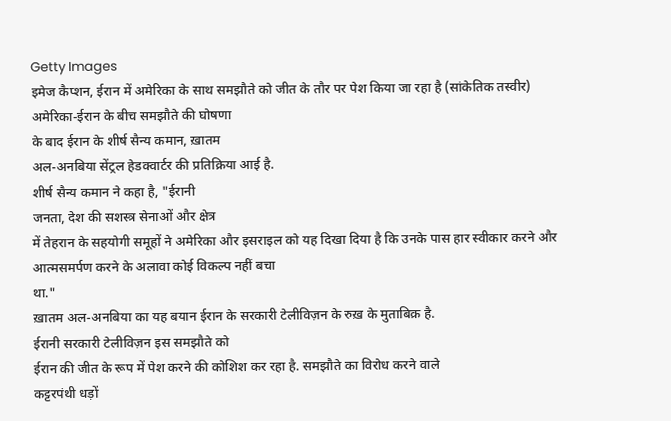Getty Images
इमेज कैप्शन, ईरान में अमेरिका के साथ समझौते को जीत के तौर पर पेश किया जा रहा है (सांकेतिक तस्वीर)
अमेरिका-ईरान के बीच समझौते की घोषणा
के बाद ईरान के शीर्ष सैन्य कमान, ख़ातम
अल-अनबिया सेंट्रल हेडक्वार्टर की प्रतिक्रिया आई है.
शीर्ष सैन्य कमान ने कहा है, "ईरानी
जनता, देश की सशस्त्र सेनाओं और क्षेत्र
में तेहरान के सहयोगी समूहों ने अमेरिका और इसराइल को यह दिखा दिया है कि उनके पास हार स्वीकार करने और आत्मसमर्पण करने के अलावा कोई विकल्प नहीं बचा
था."
ख़ातम अल-अनबिया का यह बयान ईरान के सरकारी टेलीविज़न के रुख़ के मुताबिक़ है.
ईरानी सरकारी टेलीविज़न इस समझौते को
ईरान की जीत के रूप में पेश करने की कोशिश कर रहा है. समझौते का विरोध करने वाले
कट्टरपंथी धड़ों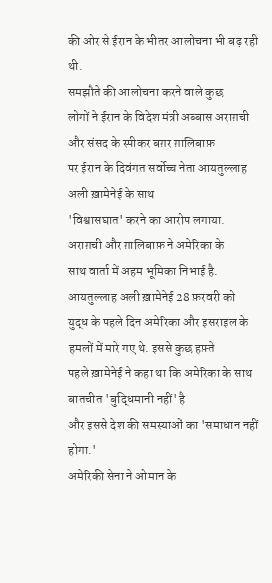की ओर से ईरान के भीतर आलोचना भी बढ़ रही थी.
समझौते की आलोचना करने वाले कुछ
लोगों ने ईरान के विदेश मंत्री अब्बास अराग़ची और संसद के स्पीकर बग़र ग़ालिबाफ़
पर ईरान के दिवंगत सर्वोच्च नेता आयतुल्लाह अली ख़ामेनेई के साथ
'विश्वासघात' करने का आरोप लगाया.
अराग़ची और ग़ालिबाफ़ ने अमेरिका के
साथ वार्ता में अहम भूमिका निभाई है.
आयतुल्लाह अली ख़ामेनेई 28 फ़रवरी को
युद्ध के पहले दिन अमेरिका और इसराइल के हमलों में मारे गए थे. इससे कुछ हफ़्ते
पहले ख़ामेनेई ने कहा था कि अमेरिका के साथ बातचीत 'बुद्धिमानी नहीं' है
और इससे देश की समस्याओं का 'समाधान नहीं होगा.'
अमेरिकी सेना ने ओमान के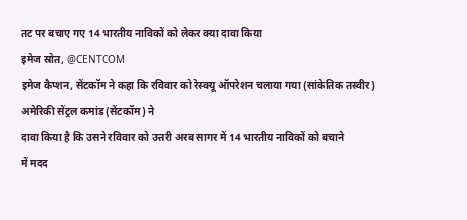तट पर बचाए गए 14 भारतीय नाविकों को लेकर क्या दावा किया
इमेज स्रोत, @CENTCOM
इमेज कैप्शन, सेंटकॉम ने कहा कि रविवार को रेस्क्यू ऑपरेशन चलाया गया (सांकेतिक तस्वीर)
अमेरिकी सेंट्रल कमांड (सेंटकॉम) ने
दावा किया है कि उसने रविवार को उत्तरी अरब सागर में 14 भारतीय नाविकों को बचाने
में मदद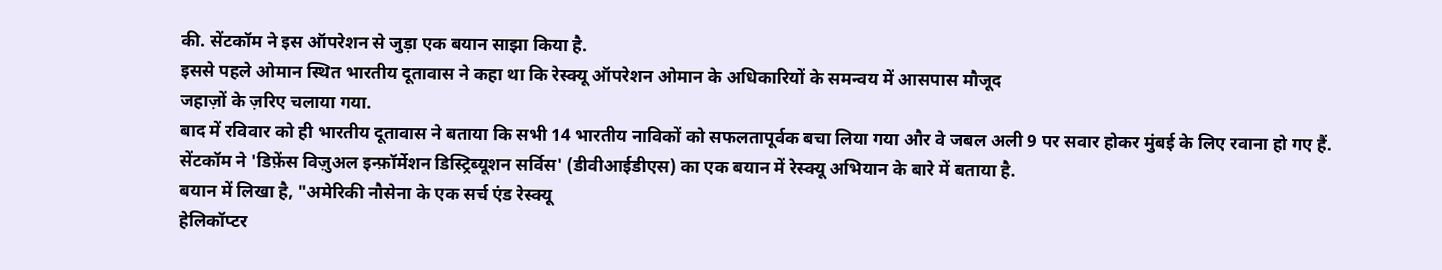की. सेंटकॉम ने इस ऑपरेशन से जुड़ा एक बयान साझा किया है.
इससे पहले ओमान स्थित भारतीय दूतावास ने कहा था कि रेस्क्यू ऑपरेशन ओमान के अधिकारियों के समन्वय में आसपास मौजूद
जहाज़ों के ज़रिए चलाया गया.
बाद में रविवार को ही भारतीय दूतावास ने बताया कि सभी 14 भारतीय नाविकों को सफलतापूर्वक बचा लिया गया और वे जबल अली 9 पर सवार होकर मुंबई के लिए रवाना हो गए हैं.
सेंटकॉम ने 'डिफ़ेंस विज़ुअल इन्फ़ॉर्मेशन डिस्ट्रिब्यूशन सर्विस' (डीवीआईडीएस) का एक बयान में रेस्क्यू अभियान के बारे में बताया है.
बयान में लिखा है, "अमेरिकी नौसेना के एक सर्च एंड रेस्क्यू
हेलिकॉप्टर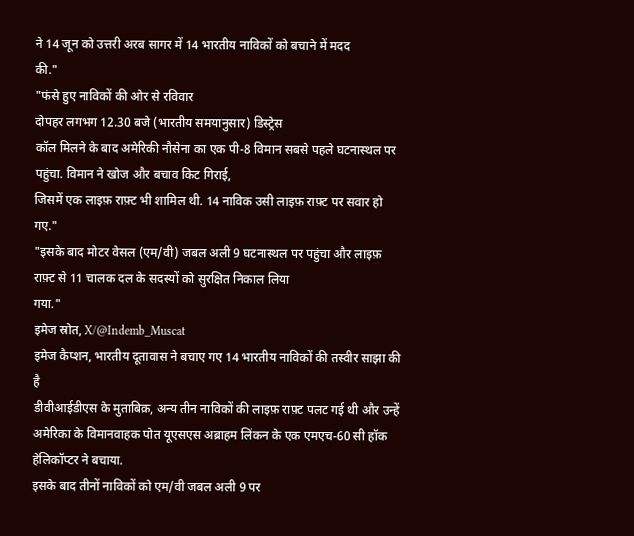ने 14 जून को उत्तरी अरब सागर में 14 भारतीय नाविकों को बचाने में मदद
की."
"फंसे हुए नाविकों की ओर से रविवार
दोपहर लगभग 12.30 बजे (भारतीय समयानुसार) डिस्ट्रेस
कॉल मिलने के बाद अमेरिकी नौसेना का एक पी-8 विमान सबसे पहले घटनास्थल पर पहुंचा. विमान ने खोज और बचाव किट गिराई,
जिसमें एक लाइफ़ राफ़्ट भी शामिल थी. 14 नाविक उसी लाइफ़ राफ़्ट पर सवार हो गए."
"इसके बाद मोटर वेसल (एम/वी) जबल अली 9 घटनास्थल पर पहुंचा और लाइफ़ राफ़्ट से 11 चालक दल के सदस्यों को सुरक्षित निकाल लिया
गया."
इमेज स्रोत, X/@Indemb_Muscat
इमेज कैप्शन, भारतीय दूतावास ने बचाए गए 14 भारतीय नाविकों की तस्वीर साझा की है
डीवीआईडीएस के मुताबिक़, अन्य तीन नाविकों की लाइफ़ राफ़्ट पलट गई थी और उन्हें अमेरिका के विमानवाहक पोत यूएसएस अब्राहम लिंकन के एक एमएच-60 सी हॉक हेलिकॉप्टर ने बचाया.
इसके बाद तीनों नाविकों को एम/वी जबल अली 9 पर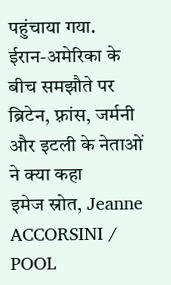पहुंचाया गया.
ईरान-अमेरिका के बीच समझौते पर ब्रिटेन, फ़्रांस, जर्मनी और इटली के नेताओं ने क्या कहा
इमेज स्रोत, Jeanne ACCORSINI / POOL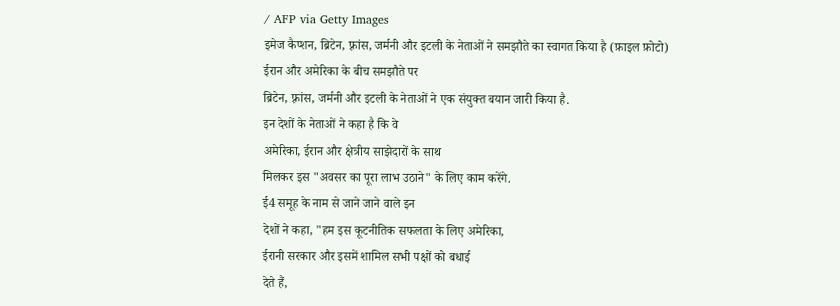/ AFP via Getty Images
इमेज कैप्शन, ब्रिटेन, फ़्रांस, जर्मनी और इटली के नेताओं ने समझौते का स्वागत किया है (फ़ाइल फ़ोटो)
ईरान और अमेरिका के बीच समझौते पर
ब्रिटेन, फ़्रांस, जर्मनी और इटली के नेताओं ने एक संयुक्त बयान जारी किया है.
इन देशों के नेताओं ने कहा है कि वे
अमेरिका, ईरान और क्षेत्रीय साझेदारों के साथ
मिलकर इस "अवसर का पूरा लाभ उठाने" के लिए काम करेंगे.
ई4 समूह के नाम से जाने जाने वाले इन
देशों ने कहा, "हम इस कूटनीतिक सफलता के लिए अमेरिका,
ईरानी सरकार और इसमें शामिल सभी पक्षों को बधाई
देते हैं,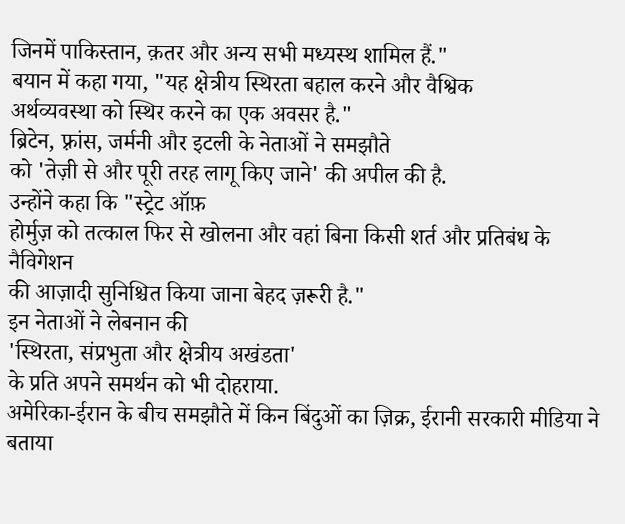जिनमें पाकिस्तान, क़तर और अन्य सभी मध्यस्थ शामिल हैं."
बयान में कहा गया, "यह क्षेत्रीय स्थिरता बहाल करने और वैश्विक
अर्थव्यवस्था को स्थिर करने का एक अवसर है."
ब्रिटेन, फ़्रांस, जर्मनी और इटली के नेताओं ने समझौते
को 'तेज़ी से और पूरी तरह लागू किए जाने' की अपील की है.
उन्होंने कहा कि "स्ट्रेट ऑफ़
होर्मुज़ को तत्काल फिर से खोलना और वहां बिना किसी शर्त और प्रतिबंध के नैविगेशन
की आज़ादी सुनिश्चित किया जाना बेहद ज़रूरी है."
इन नेताओं ने लेबनान की
'स्थिरता, संप्रभुता और क्षेत्रीय अखंडता'
के प्रति अपने समर्थन को भी दोहराया.
अमेरिका-ईरान के बीच समझौते में किन बिंदुओं का ज़िक्र, ईरानी सरकारी मीडिया ने बताया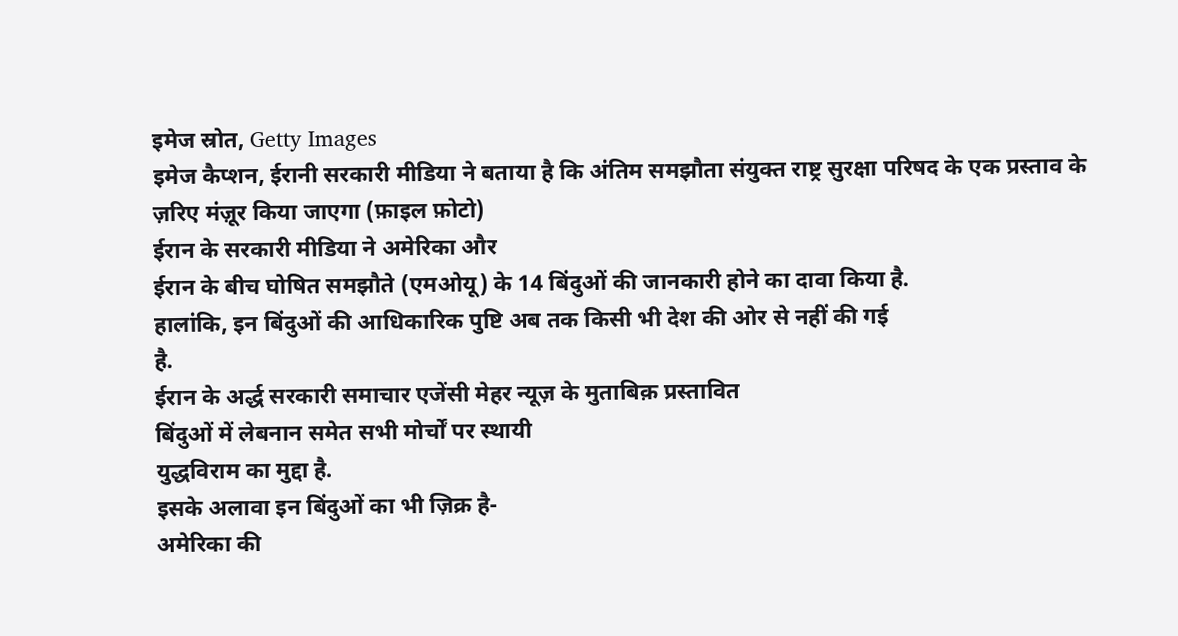इमेज स्रोत, Getty Images
इमेज कैप्शन, ईरानी सरकारी मीडिया ने बताया है कि अंतिम समझौता संयुक्त राष्ट्र सुरक्षा परिषद के एक प्रस्ताव के ज़रिए मंज़ूर किया जाएगा (फ़ाइल फ़ोटो)
ईरान के सरकारी मीडिया ने अमेरिका और
ईरान के बीच घोषित समझौते (एमओयू) के 14 बिंदुओं की जानकारी होने का दावा किया है.
हालांकि, इन बिंदुओं की आधिकारिक पुष्टि अब तक किसी भी देश की ओर से नहीं की गई
है.
ईरान के अर्द्ध सरकारी समाचार एजेंसी मेहर न्यूज़ के मुताबिक़ प्रस्तावित
बिंदुओं में लेबनान समेत सभी मोर्चों पर स्थायी
युद्धविराम का मुद्दा है.
इसके अलावा इन बिंदुओं का भी ज़िक्र है-
अमेरिका की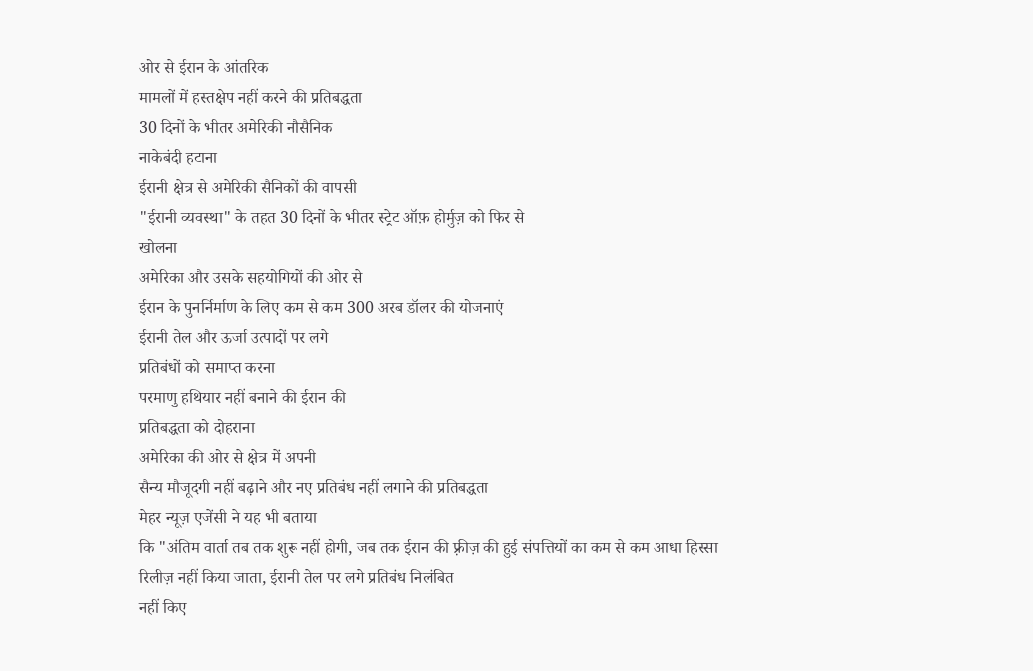ओर से ईरान के आंतरिक
मामलों में हस्तक्षेप नहीं करने की प्रतिबद्धता
30 दिनों के भीतर अमेरिकी नौसैनिक
नाकेबंदी हटाना
ईरानी क्षेत्र से अमेरिकी सैनिकों की वापसी
"ईरानी व्यवस्था" के तहत 30 दिनों के भीतर स्ट्रेट ऑफ़ होर्मुज़ को फिर से
खोलना
अमेरिका और उसके सहयोगियों की ओर से
ईरान के पुनर्निर्माण के लिए कम से कम 300 अरब डॉलर की योजनाएं
ईरानी तेल और ऊर्जा उत्पादों पर लगे
प्रतिबंधों को समाप्त करना
परमाणु हथियार नहीं बनाने की ईरान की
प्रतिबद्धता को दोहराना
अमेरिका की ओर से क्षेत्र में अपनी
सैन्य मौजूदगी नहीं बढ़ाने और नए प्रतिबंध नहीं लगाने की प्रतिबद्धता
मेहर न्यूज़ एजेंसी ने यह भी बताया
कि "अंतिम वार्ता तब तक शुरू नहीं होगी, जब तक ईरान की फ़्रीज़ की हुई संपत्तियों का कम से कम आधा हिस्सा
रिलीज़ नहीं किया जाता, ईरानी तेल पर लगे प्रतिबंध निलंबित
नहीं किए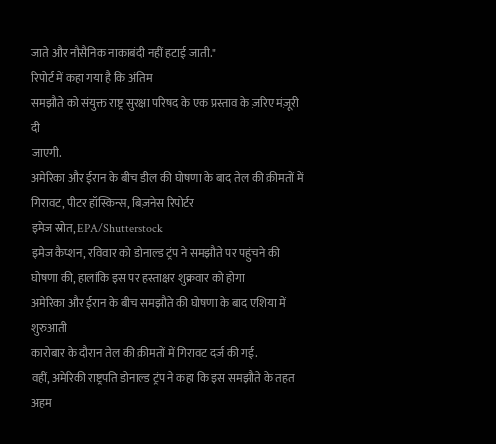जाते और नौसैनिक नाकाबंदी नहीं हटाई जाती."
रिपोर्ट में कहा गया है कि अंतिम
समझौते को संयुक्त राष्ट्र सुरक्षा परिषद के एक प्रस्ताव के ज़रिए मंज़ूरी दी
जाएगी.
अमेरिका और ईरान के बीच डील की घोषणा के बाद तेल की क़ीमतों में गिरावट, पीटर हॉस्किन्स, बिज़नेस रिपोर्टर
इमेज स्रोत, EPA/Shutterstock
इमेज कैप्शन, रविवार को डोनाल्ड ट्रंप ने समझौते पर पहुंचने की घोषणा की, हालांकि इस पर हस्ताक्षर शुक्रवार को होगा
अमेरिका और ईरान के बीच समझौते की घोषणा के बाद एशिया में शुरुआती
कारोबार के दौरान तेल की क़ीमतों में गिरावट दर्ज की गई.
वहीं, अमेरिकी राष्ट्रपति डोनाल्ड ट्रंप ने कहा कि इस समझौते के तहत अहम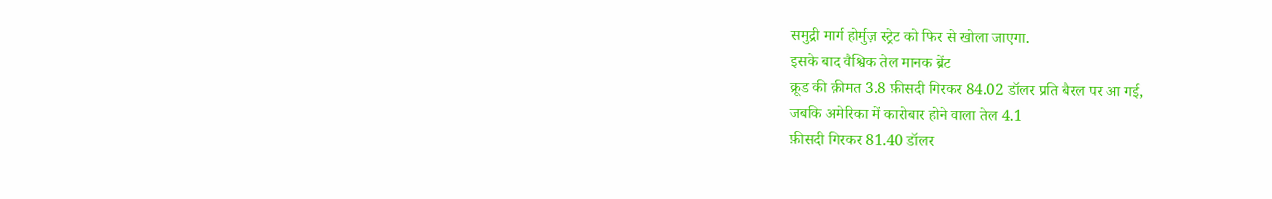समुद्री मार्ग होर्मुज़ स्ट्रेट को फिर से खोला जाएगा.
इसके बाद वैश्विक तेल मानक ब्रेंट
क्रूड की क़ीमत 3.8 फ़ीसदी गिरकर 84.02 डॉलर प्रति बैरल पर आ गई,
जबकि अमेरिका में कारोबार होने वाला तेल 4.1
फ़ीसदी गिरकर 81.40 डॉलर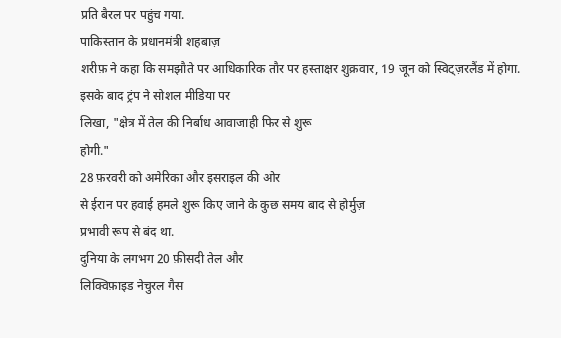प्रति बैरल पर पहुंच गया.
पाकिस्तान के प्रधानमंत्री शहबाज़
शरीफ़ ने कहा कि समझौते पर आधिकारिक तौर पर हस्ताक्षर शुक्रवार, 19 जून को स्विट्ज़रलैंड में होगा.
इसके बाद ट्रंप ने सोशल मीडिया पर
लिखा, "क्षेत्र में तेल की निर्बाध आवाजाही फिर से शुरू
होगी."
28 फ़रवरी को अमेरिका और इसराइल की ओर
से ईरान पर हवाई हमले शुरू किए जाने के कुछ समय बाद से होर्मुज़
प्रभावी रूप से बंद था.
दुनिया के लगभग 20 फ़ीसदी तेल और
लिक्विफ़ाइड नेचुरल गैस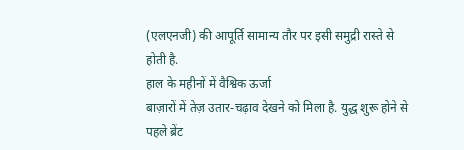(एलएनजी) की आपूर्ति सामान्य तौर पर इसी समुद्री रास्ते से
होती है.
हाल के महीनों में वैश्विक ऊर्जा
बाज़ारों में तेज़ उतार-चढ़ाव देखने को मिला है. युद्ध शुरू होने से पहले ब्रेंट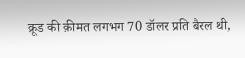क्रूड की क़ीमत लगभग 70 डॉलर प्रति बैरल थी,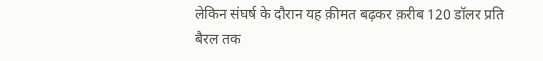लेकिन संघर्ष के दौरान यह क़ीमत बढ़कर क़रीब 120 डॉलर प्रति बैरल तक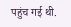पहुंच गई थी.